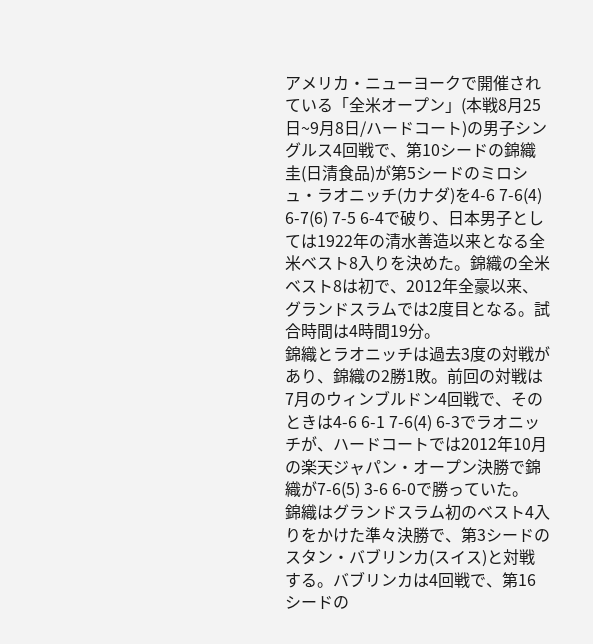アメリカ・ニューヨークで開催されている「全米オープン」(本戦8月25日~9月8日/ハードコート)の男子シングルス4回戦で、第10シードの錦織圭(日清食品)が第5シードのミロシュ・ラオニッチ(カナダ)を4-6 7-6(4) 6-7(6) 7-5 6-4で破り、日本男子としては1922年の清水善造以来となる全米ベスト8入りを決めた。錦織の全米ベスト8は初で、2012年全豪以来、グランドスラムでは2度目となる。試合時間は4時間19分。
錦織とラオニッチは過去3度の対戦があり、錦織の2勝1敗。前回の対戦は7月のウィンブルドン4回戦で、そのときは4-6 6-1 7-6(4) 6-3でラオニッチが、ハードコートでは2012年10月の楽天ジャパン・オープン決勝で錦織が7-6(5) 3-6 6-0で勝っていた。
錦織はグランドスラム初のベスト4入りをかけた準々決勝で、第3シードのスタン・バブリンカ(スイス)と対戦する。バブリンカは4回戦で、第16シードの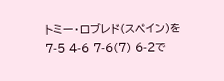トミー・ロブレド(スペイン)を7-5 4-6 7-6(7) 6-2で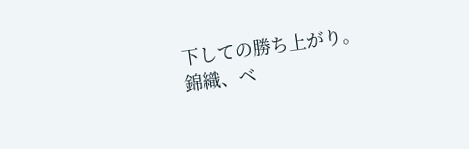下しての勝ち上がり。
錦織、ベ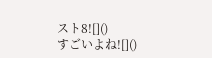スト8![]()
すごいよね![]()